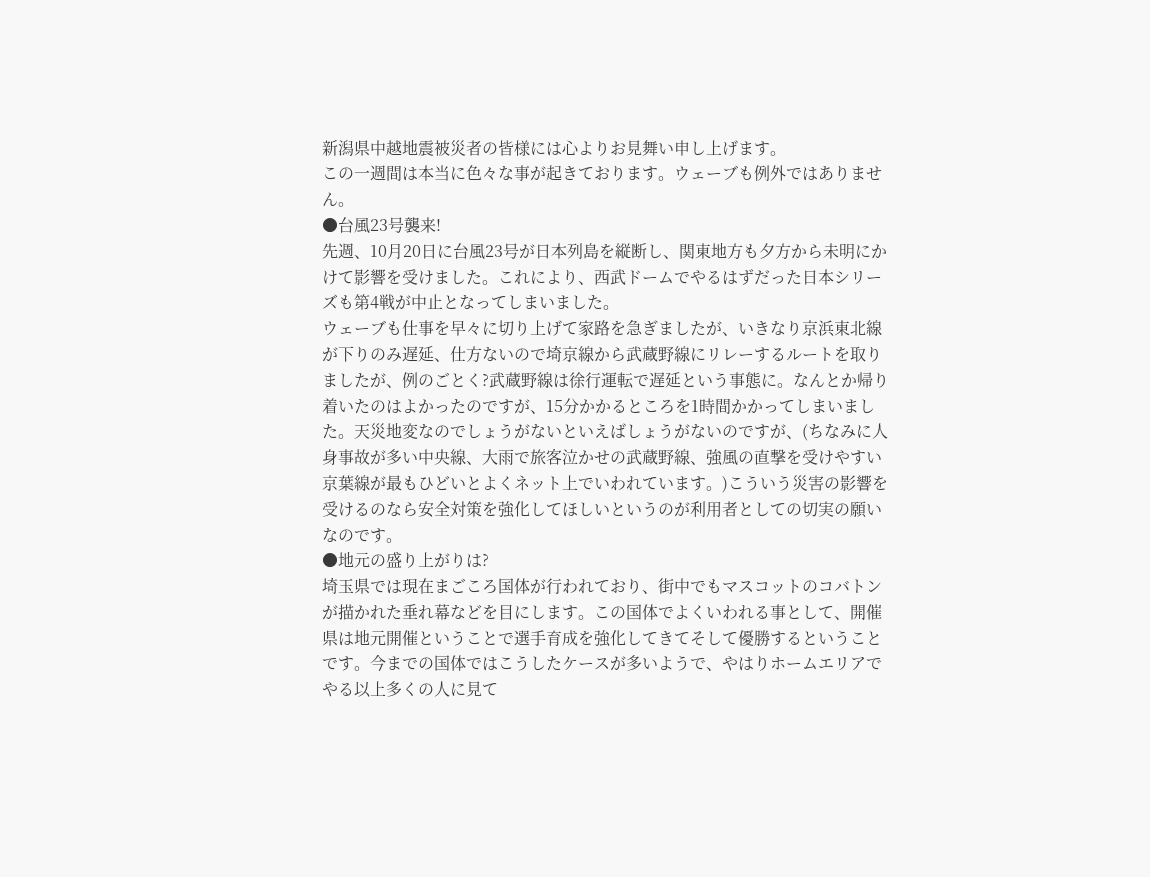新潟県中越地震被災者の皆様には心よりお見舞い申し上げます。
この一週間は本当に色々な事が起きております。ウェーブも例外ではありません。
●台風23号襲来!
先週、10月20日に台風23号が日本列島を縦断し、関東地方も夕方から未明にかけて影響を受けました。これにより、西武ドームでやるはずだった日本シリーズも第4戦が中止となってしまいました。
ウェーブも仕事を早々に切り上げて家路を急ぎましたが、いきなり京浜東北線が下りのみ遅延、仕方ないので埼京線から武蔵野線にリレーするルートを取りましたが、例のごとく?武蔵野線は徐行運転で遅延という事態に。なんとか帰り着いたのはよかったのですが、15分かかるところを1時間かかってしまいました。天災地変なのでしょうがないといえばしょうがないのですが、(ちなみに人身事故が多い中央線、大雨で旅客泣かせの武蔵野線、強風の直撃を受けやすい京葉線が最もひどいとよくネット上でいわれています。)こういう災害の影響を受けるのなら安全対策を強化してほしいというのが利用者としての切実の願いなのです。
●地元の盛り上がりは?
埼玉県では現在まごころ国体が行われており、街中でもマスコットのコバトンが描かれた垂れ幕などを目にします。この国体でよくいわれる事として、開催県は地元開催ということで選手育成を強化してきてそして優勝するということです。今までの国体ではこうしたケースが多いようで、やはりホームエリアでやる以上多くの人に見て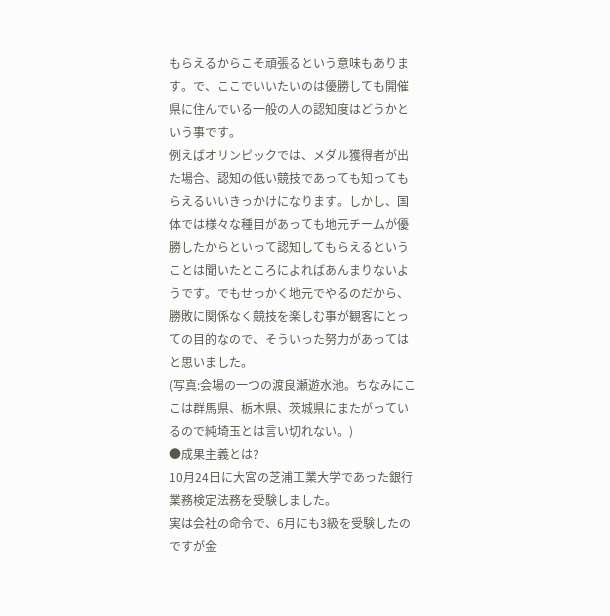もらえるからこそ頑張るという意味もあります。で、ここでいいたいのは優勝しても開催県に住んでいる一般の人の認知度はどうかという事です。
例えばオリンピックでは、メダル獲得者が出た場合、認知の低い競技であっても知ってもらえるいいきっかけになります。しかし、国体では様々な種目があっても地元チームが優勝したからといって認知してもらえるということは聞いたところによればあんまりないようです。でもせっかく地元でやるのだから、勝敗に関係なく競技を楽しむ事が観客にとっての目的なので、そういった努力があってはと思いました。
(写真:会場の一つの渡良瀬遊水池。ちなみにここは群馬県、栃木県、茨城県にまたがっているので純埼玉とは言い切れない。)
●成果主義とは?
10月24日に大宮の芝浦工業大学であった銀行業務検定法務を受験しました。
実は会社の命令で、6月にも3級を受験したのですが金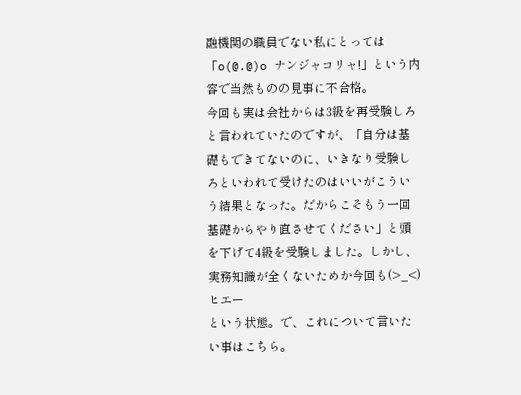融機関の職員でない私にとっては「o(@.@)o ナンジャコリャ!」という内容で当然ものの見事に不合格。
今回も実は会社からは3級を再受験しろと言われていたのですが、「自分は基礎もできてないのに、いきなり受験しろといわれて受けたのはいいがこういう結果となった。だからこそもう一回基礎からやり直させてください」と頭を下げて4級を受験しました。しかし、実務知識が全くないためか今回も(>_<) ヒエー
という状態。で、これについて言いたい事はこちら。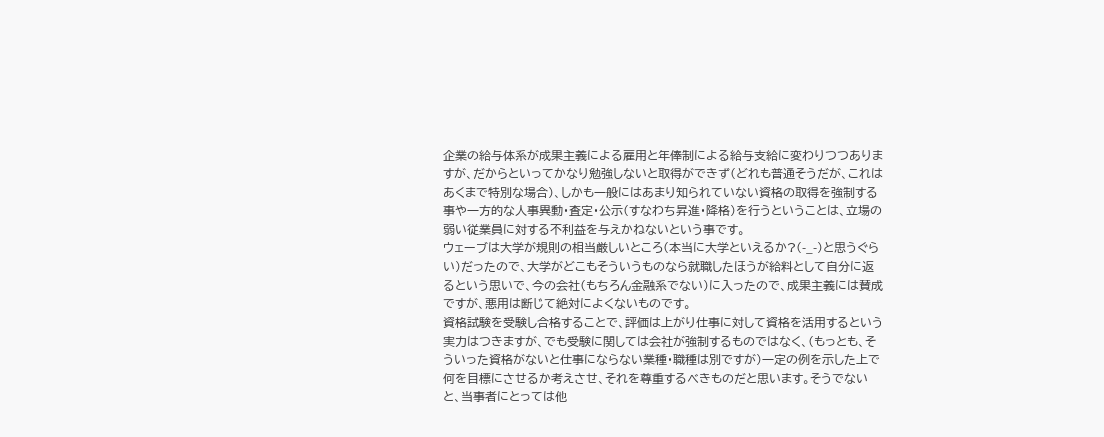企業の給与体系が成果主義による雇用と年俸制による給与支給に変わりつつありますが、だからといってかなり勉強しないと取得ができず(どれも普通そうだが、これはあくまで特別な場合)、しかも一般にはあまり知られていない資格の取得を強制する事や一方的な人事異動・査定・公示(すなわち昇進・降格)を行うということは、立場の弱い従業員に対する不利益を与えかねないという事です。
ウェーブは大学が規則の相当厳しいところ(本当に大学といえるか?(-_-)と思うぐらい)だったので、大学がどこもそういうものなら就職したほうが給料として自分に返るという思いで、今の会社(もちろん金融系でない)に入ったので、成果主義には賛成ですが、悪用は断じて絶対によくないものです。
資格試験を受験し合格することで、評価は上がり仕事に対して資格を活用するという実力はつきますが、でも受験に関しては会社が強制するものではなく、(もっとも、そういった資格がないと仕事にならない業種・職種は別ですが)一定の例を示した上で何を目標にさせるか考えさせ、それを尊重するべきものだと思います。そうでないと、当事者にとっては他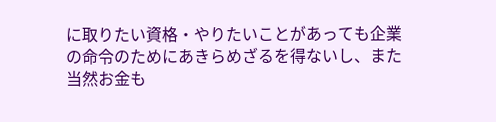に取りたい資格・やりたいことがあっても企業の命令のためにあきらめざるを得ないし、また当然お金も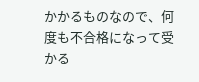かかるものなので、何度も不合格になって受かる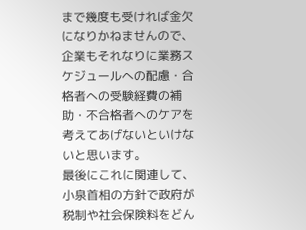まで幾度も受ければ金欠になりかねませんので、企業もそれなりに業務スケジュールへの配慮・合格者への受験経費の補助・不合格者へのケアを考えてあげないといけないと思います。
最後にこれに関連して、小泉首相の方針で政府が税制や社会保険料をどん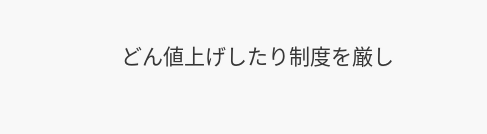どん値上げしたり制度を厳し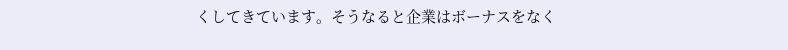くしてきています。そうなると企業はボーナスをなく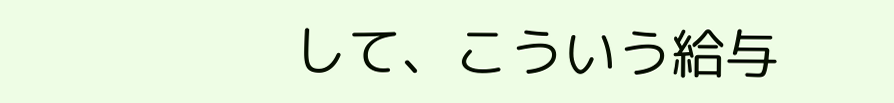して、こういう給与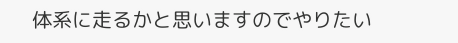体系に走るかと思いますのでやりたい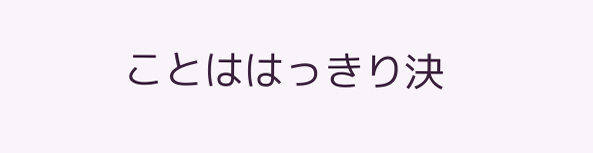ことははっきり決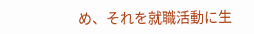め、それを就職活動に生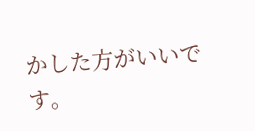かした方がいいです。